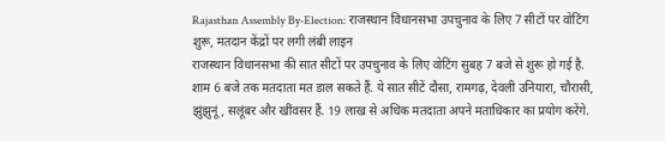Rajasthan Assembly By-Election: राजस्थान विधानसभा उपचुनाव के लिए 7 सीटों पर वोटिंग शुरू, मतदान केंद्रों पर लगी लंबी लाइन
राजस्थान विधानसभा की सात सीटों पर उपचुनाव के लिए वोटिंग सुबह 7 बजे से शुरू हो गई है. शाम 6 बजे तक मतदाता मत डाल सकते हैं. ये सात सीटें दौसा, रामगढ़, देवली उनियारा, चौरासी, झुंझुनूं, सलूंबर और खींवसर हैं. 19 लाख से अधिक मतदाता अपने मताधिकार का प्रयोग करेंगे.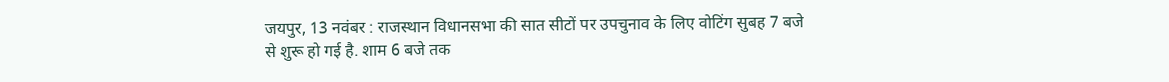जयपुर, 13 नवंबर : राजस्थान विधानसभा की सात सीटों पर उपचुनाव के लिए वोटिंग सुबह 7 बजे से शुरू हो गई है. शाम 6 बजे तक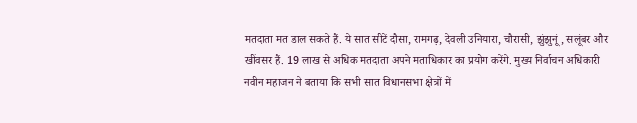मतदाता मत डाल सकते हैं. ये सात सीटें दौसा, रामगढ़, देवली उनियारा, चौरासी, झुंझुनूं, सलूंबर और खींवसर हैं. 19 लाख से अधिक मतदाता अपने मताधिकार का प्रयोग करेंगे. मुख्य निर्वाचन अधिकारी नवीन महाजन ने बताया कि सभी सात विधानसभा क्षेत्रों में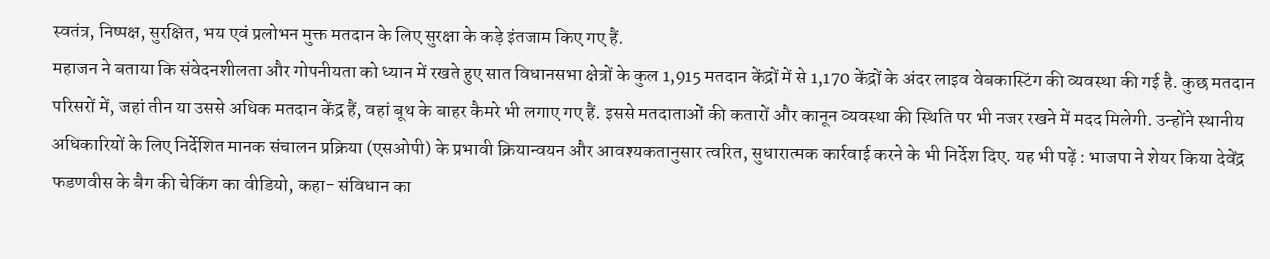स्वतंत्र, निष्पक्ष, सुरक्षित, भय एवं प्रलोभन मुक्त मतदान के लिए सुरक्षा के कड़े इंतजाम किए गए हैं.
महाजन ने बताया कि संवेदनशीलता और गोपनीयता को ध्यान में रखते हुए सात विधानसभा क्षेत्रों के कुल 1,915 मतदान केंद्रों में से 1,170 केंद्रों के अंदर लाइव वेबकास्टिंग की व्यवस्था की गई है. कुछ मतदान परिसरों में, जहां तीन या उससे अधिक मतदान केंद्र हैं, वहां बूथ के बाहर कैमरे भी लगाए गए हैं. इससे मतदाताओं की कतारों और कानून व्यवस्था की स्थिति पर भी नजर रखने में मदद मिलेगी. उन्होंने स्थानीय अधिकारियों के लिए निर्देशित मानक संचालन प्रक्रिया (एसओपी) के प्रभावी क्रियान्वयन और आवश्यकतानुसार त्वरित, सुधारात्मक कार्रवाई करने के भी निर्देश दिए. यह भी पढ़ें : भाजपा ने शेयर किया देवेंद्र फडणवीस के बैग की चेकिंग का वीडियो, कहा- संविधान का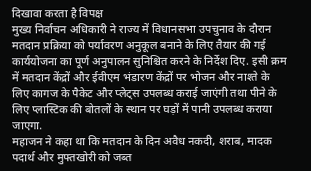दिखावा करता है विपक्ष
मुख्य निर्वाचन अधिकारी ने राज्य में विधानसभा उपचुनाव के दौरान मतदान प्रक्रिया को पर्यावरण अनुकूल बनाने के लिए तैयार की गई कार्ययोजना का पूर्ण अनुपालन सुनिश्चित करने के निर्देश दिए. इसी क्रम में मतदान केंद्रों और ईवीएम भंडारण केंद्रों पर भोजन और नाश्ते के लिए कागज के पैकेट और प्लेट्स उपलब्ध कराई जाएंगी तथा पीने के लिए प्लास्टिक की बोतलों के स्थान पर घड़ों में पानी उपलब्ध कराया जाएगा.
महाजन ने कहा था कि मतदान के दिन अवैध नकदी, शराब, मादक पदार्थ और मुफ्तखोरी को जब्त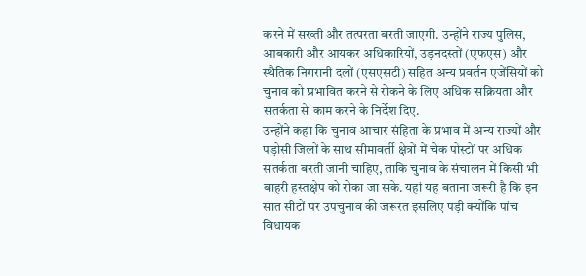करने में सख्ती और तत्परता बरती जाएगी. उन्होंने राज्य पुलिस, आबकारी और आयकर अधिकारियों, उड़नदस्तों (एफएस) और स्थैतिक निगरानी दलों (एसएसटी) सहित अन्य प्रवर्तन एजेंसियों को चुनाव को प्रभावित करने से रोकने के लिए अधिक सक्रियता और सतर्कता से काम करने के निर्देश दिए.
उन्होंने कहा कि चुनाव आचार संहिता के प्रभाव में अन्य राज्यों और पड़ोसी जिलों के साथ सीमावर्ती क्षेत्रों में चेक पोस्टों पर अधिक सतर्कता बरती जानी चाहिए, ताकि चुनाव के संचालन में किसी भी बाहरी हस्तक्षेप को रोका जा सके. यहां यह बताना जरूरी है कि इन सात सीटों पर उपचुनाव की जरूरत इसलिए पड़ी क्योंकि पांच विधायक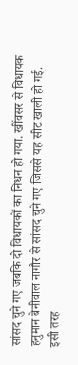सांसद चुने गए जबकि दो विधायकों का निधन हो गया. खींवसर से विधायक हनुमान बेनीवाल नागौर से सांसद चुने गए जिससे यह सीट खाली हो गई.
इसी तरह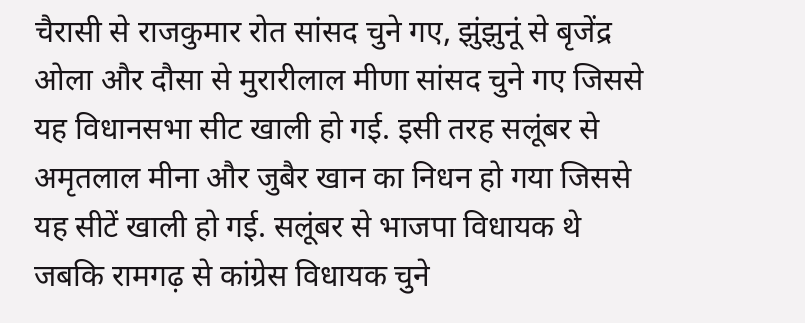चैरासी से राजकुमार रोत सांसद चुने गए, झुंझुनूं से बृजेंद्र ओला और दौसा से मुरारीलाल मीणा सांसद चुने गए जिससे यह विधानसभा सीट खाली हो गई. इसी तरह सलूंबर से अमृतलाल मीना और जुबैर खान का निधन हो गया जिससे यह सीटें खाली हो गई. सलूंबर से भाजपा विधायक थे जबकि रामगढ़ से कांग्रेस विधायक चुने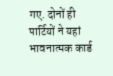गए. दोनों ही पार्टियों ने यहां भावनात्मक कार्ड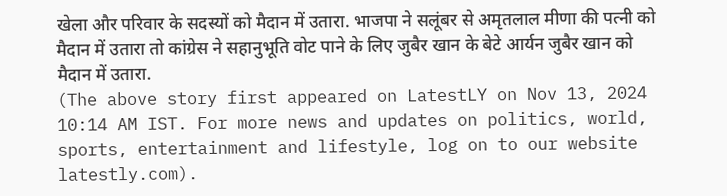खेला और परिवार के सदस्यों को मैदान में उतारा. भाजपा ने सलूंबर से अमृतलाल मीणा की पत्नी को मैदान में उतारा तो कांग्रेस ने सहानुभूति वोट पाने के लिए जुबैर खान के बेटे आर्यन जुबैर खान को मैदान में उतारा.
(The above story first appeared on LatestLY on Nov 13, 2024 10:14 AM IST. For more news and updates on politics, world, sports, entertainment and lifestyle, log on to our website latestly.com).